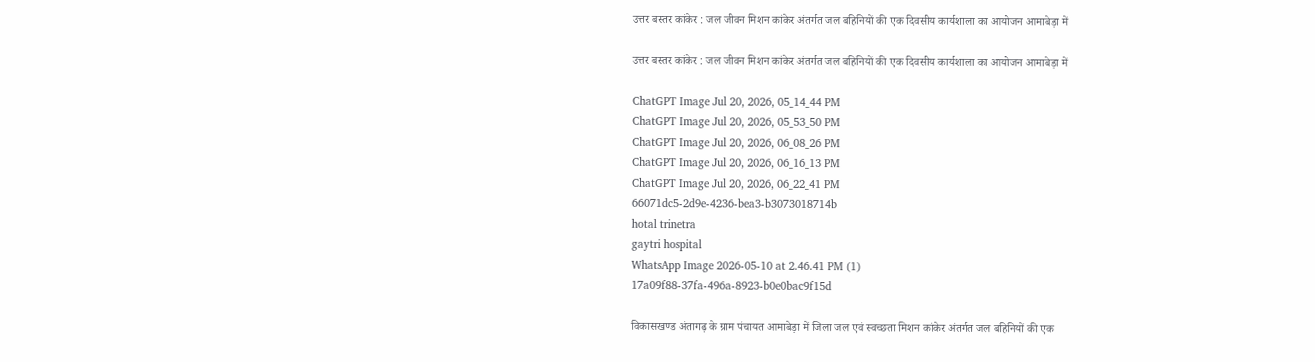उत्तर बस्तर कांकेर : जल जीवन मिशन कांकेर अंतर्गत जल बहिनियों की एक दिवसीय कार्यशाला का आयोजन आमाबेड़ा में

उत्तर बस्तर कांकेर : जल जीवन मिशन कांकेर अंतर्गत जल बहिनियों की एक दिवसीय कार्यशाला का आयोजन आमाबेड़ा में

ChatGPT Image Jul 20, 2026, 05_14_44 PM
ChatGPT Image Jul 20, 2026, 05_53_50 PM
ChatGPT Image Jul 20, 2026, 06_08_26 PM
ChatGPT Image Jul 20, 2026, 06_16_13 PM
ChatGPT Image Jul 20, 2026, 06_22_41 PM
66071dc5-2d9e-4236-bea3-b3073018714b
hotal trinetra
gaytri hospital
WhatsApp Image 2026-05-10 at 2.46.41 PM (1)
17a09f88-37fa-496a-8923-b0e0bac9f15d

विकासखण्ड अंतागढ़ के ग्राम पंचायत आमाबेड़ा में जिला जल एवं स्वच्छता मिशन कांकेर अंतर्गत जल बहिनियों की एक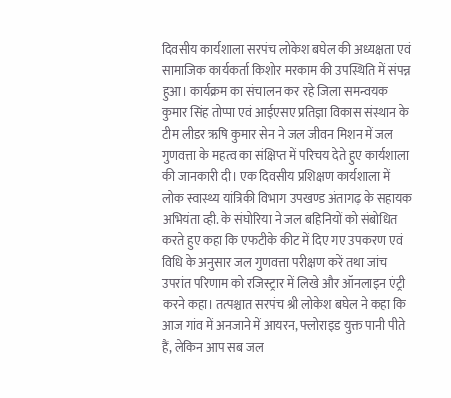दिवसीय कार्यशाला सरपंच लोकेश बघेल की अध्यक्षता एवं सामाजिक कार्यकर्ता किशोर मरकाम की उपस्थिति में संपन्न हुआ। कार्यक्रम का संचालन कर रहे जिला समन्वयक कुमार सिंह तोप्पा एवं आईएसए प्रतिज्ञा विकास संस्थान के टीम लीडर ऋषि कुमार सेन ने जल जीवन मिशन में जल गुणवत्ता के महत्व का संक्षिप्त में परिचय देते हुए कार्यशाला की जानकारी दी। एक दिवसीय प्रशिक्षण कार्यशाला में लोक स्वास्थ्य यांत्रिकी विभाग उपखण्ड अंतागढ़ के सहायक अभियंता व्ही. के संघोरिया ने जल बहिनियों को संबोधित करते हुए कहा कि एफटीके कीट में दिए गए उपकरण एवं विधि के अनुसार जल गुणवत्ता परीक्षण करें तथा जांच उपरांत परिणाम को रजिस्ट्रार में लिखे और ऑनलाइन एंट्री करने कहा। तत्पश्चात सरपंच श्री लोकेश बघेल ने कहा कि आज गांव में अनजाने में आयरन, फ्लोराइड युक्त पानी पीते हैं, लेकिन आप सब जल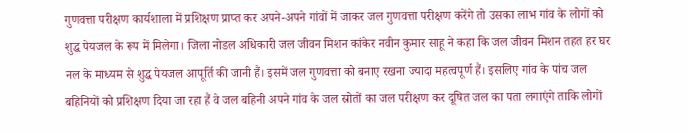गुणवत्ता परीक्षण कार्यशाला में प्रशिक्षण प्राप्त कर अपने-अपने गांवों में जाकर जल गुणवत्ता परीक्षण करेंगे तो उसका लाभ गांव के लोगों को शुद्ध पेयजल के रूप में मिलेगा। जिला नोडल अधिकारी जल जीवन मिशन कांकेर नवीन कुमार साहू ने कहा कि जल जीवन मिशन तहत हर घर नल के माध्यम से शुद्ध पेयजल आपूर्ति की जानी हैं। इसमें जल गुणवत्ता को बनाए रखना ज्यादा महत्वपूर्ण हैं। इसलिए गांव के पांच जल बहिनियों को प्रशिक्षण दिया जा रहा हैं वे जल बहिनी अपने गांव के जल स्रोतों का जल परीक्षण कर दूषित जल का पता लगाएंगे ताकि लोगों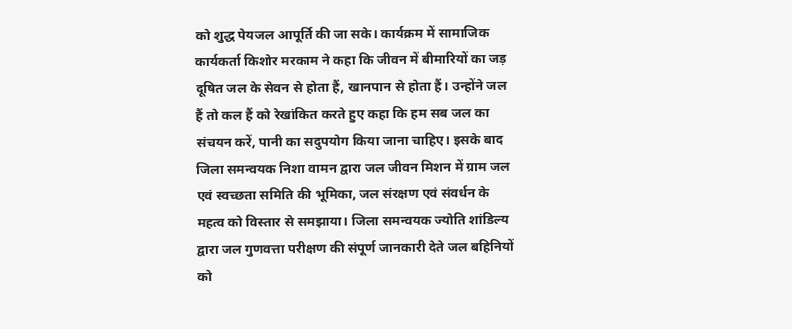को शुद्ध पेयजल आपूर्ति की जा सके। कार्यक्रम में सामाजिक कार्यकर्ता किशोर मरकाम ने कहा कि जीवन में बीमारियों का जड़ दूषित जल के सेवन से होता हैं, खानपान से होता हैं। उन्होंने जल हैं तो कल हैं को रेखांकित करते हुए कहा कि हम सब जल का संचयन करें, पानी का सदुपयोग किया जाना चाहिए। इसके बाद जिला समन्वयक निशा वामन द्वारा जल जीवन मिशन में ग्राम जल एवं स्वच्छता समिति की भूमिका, जल संरक्षण एवं संवर्धन के महत्व को विस्तार से समझाया। जिला समन्वयक ज्योति शांडिल्य द्वारा जल गुणवत्ता परीक्षण की संपूर्ण जानकारी देते जल बहिनियों को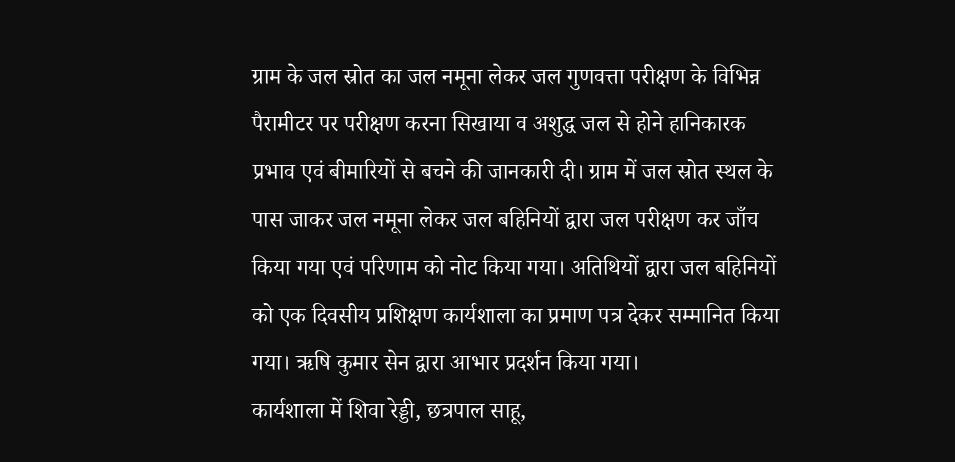ग्राम के जल स्रोत का जल नमूना लेकर जल गुणवत्ता परीक्षण के विभिन्न पैरामीटर पर परीक्षण करना सिखाया व अशुद्ध जल से होने हानिकारक प्रभाव एवं बीमारियों से बचने की जानकारी दी। ग्राम में जल स्रोत स्थल के पास जाकर जल नमूना लेकर जल बहिनियों द्वारा जल परीक्षण कर जाँच किया गया एवं परिणाम को नोट किया गया। अतिथियों द्वारा जल बहिनियों को एक दिवसीय प्रशिक्षण कार्यशाला का प्रमाण पत्र देकर सम्मानित किया गया। ऋषि कुमार सेन द्वारा आभार प्रदर्शन किया गया।
कार्यशाला में शिवा रेड्डी, छत्रपाल साहू,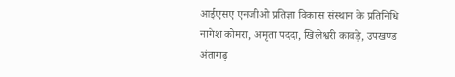आईएसए एनजीओ प्रतिज्ञा विकास संस्थान के प्रतिनिधि नागेश कोमरा, अमृता पददा, खिलेश्वरी कावड़े, उपखण्ड अंतागढ़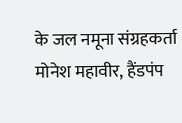के जल नमूना संग्रहकर्ता मोनेश महावीर, हैंडपंप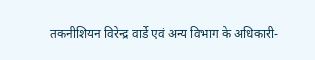तकनीशियन विरेन्द्र वार्डे एवं अन्य विभाग के अधिकारी-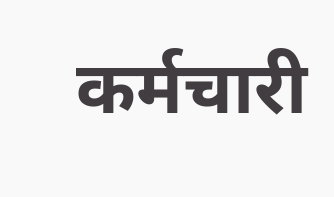कर्मचारी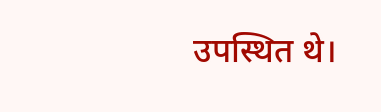उपस्थित थे।